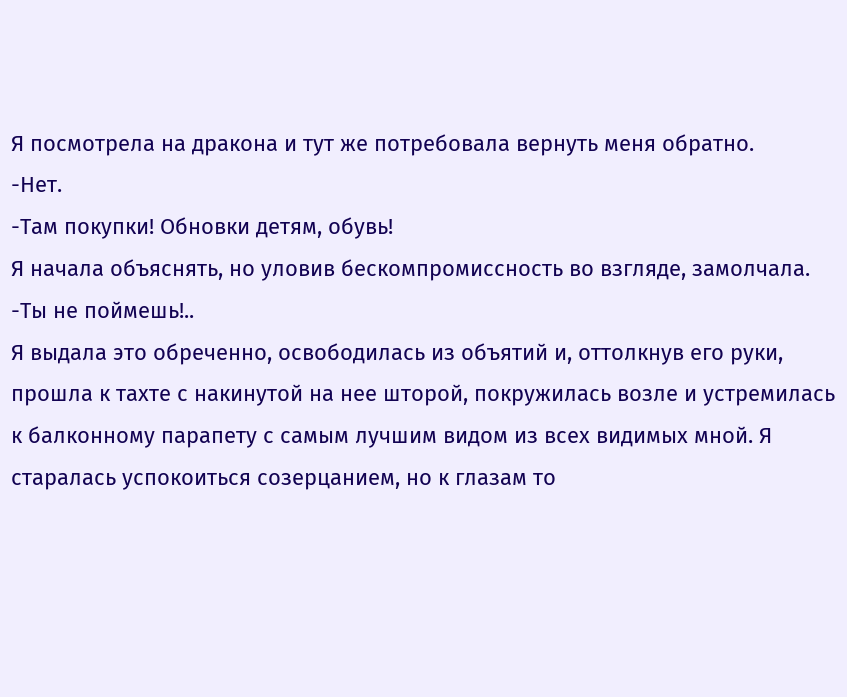Я посмотрела на дракона и тут же потребовала вернуть меня обратно.
-Нет.
-Там покупки! Обновки детям, обувь!
Я начала объяснять, но уловив бескомпромиссность во взгляде, замолчала.
-Ты не поймешь!..
Я выдала это обреченно, освободилась из объятий и, оттолкнув его руки, прошла к тахте с накинутой на нее шторой, покружилась возле и устремилась к балконному парапету с самым лучшим видом из всех видимых мной. Я старалась успокоиться созерцанием, но к глазам то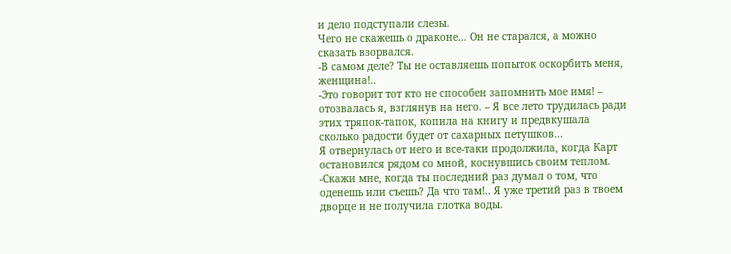и дело подступали слезы.
Чего не скажешь о драконе… Он не старался, а можно сказать взорвался.
-В самом деле? Ты не оставляешь попыток оскорбить меня, женщина!..
-Это говорит тот кто не способен запомнить мое имя! – отозвалась я, взглянув на него. – Я все лето трудилась ради этих тряпок-тапок, копила на книгу и предвкушала сколько радости будет от сахарных петушков...
Я отвернулась от него и все-таки продолжила, когда Карт остановился рядом со мной, коснувшись своим теплом.
-Скажи мне, когда ты последний раз думал о том, что оденешь или съешь? Да что там!.. Я уже третий раз в твоем дворце и не получила глотка воды.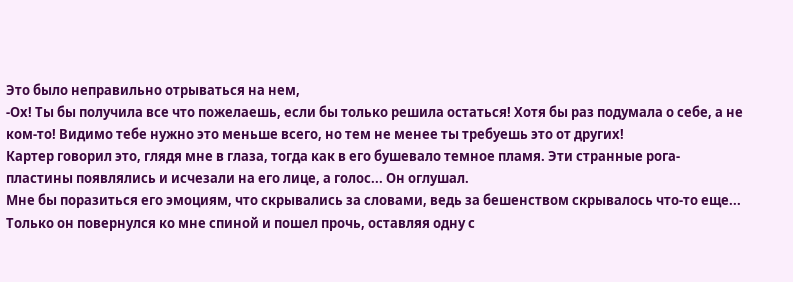Это было неправильно отрываться на нем,
-Ох! Ты бы получила все что пожелаешь, если бы только решила остаться! Хотя бы раз подумала о себе, а не ком-то! Видимо тебе нужно это меньше всего, но тем не менее ты требуешь это от других!
Картер говорил это, глядя мне в глаза, тогда как в его бушевало темное пламя. Эти странные рога-пластины появлялись и исчезали на его лице, а голос... Он оглушал.
Мне бы поразиться его эмоциям, что скрывались за словами, ведь за бешенством скрывалось что-то еще...
Только он повернулся ко мне спиной и пошел прочь, оставляя одну с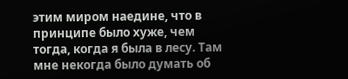этим миром наедине, что в принципе было хуже, чем тогда, когда я была в лесу. Там мне некогда было думать об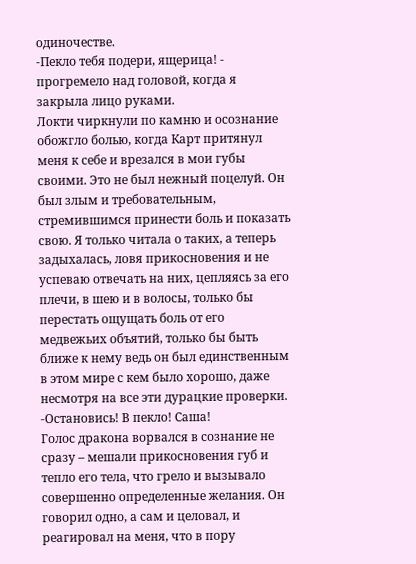одиночестве.
-Пекло тебя подери, ящерица! - прогремело над головой, когда я закрыла лицо руками.
Локти чиркнули по камню и осознание обожгло болью, когда Карт притянул меня к себе и врезался в мои губы своими. Это не был нежный поцелуй. Он был злым и требовательным, стремившимся принести боль и показать свою. Я только читала о таких, а теперь задыхалась, ловя прикосновения и не успеваю отвечать на них, цепляясь за его плечи, в шею и в волосы, только бы перестать ощущать боль от его медвежьих объятий, только бы быть ближе к нему ведь он был единственным в этом мире с кем было хорошо, даже несмотря на все эти дурацкие проверки.
-Остановись! В пекло! Саша!
Голос дракона ворвался в сознание не сразу – мешали прикосновения губ и тепло его тела, что грело и вызывало совершенно определенные желания. Он говорил одно, а сам и целовал, и реагировал на меня, что в пору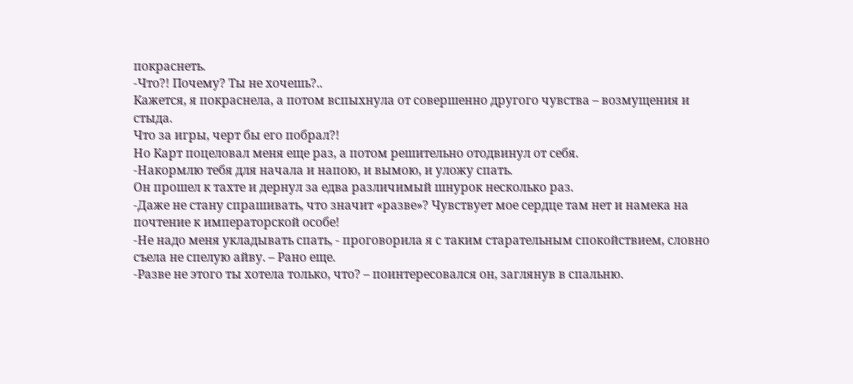покраснеть.
-Что?! Почему? Ты не хочешь?..
Кажется, я покраснела, а потом вспыхнула от совершенно другого чувства – возмущения и стыда.
Что за игры, черт бы его побрал?!
Но Карт поцеловал меня еще раз, а потом решительно отодвинул от себя.
-Накормлю тебя для начала и напою, и вымою, и уложу спать.
Он прошел к тахте и дернул за едва различимый шнурок несколько раз.
-Даже не стану спрашивать, что значит «разве»? Чувствует мое сердце там нет и намека на почтение к императорской особе!
-Не надо меня укладывать спать, - проговорила я с таким старательным спокойствием, словно съела не спелую айву. – Рано еще.
-Разве не этого ты хотела только, что? – поинтересовался он, заглянув в спальню.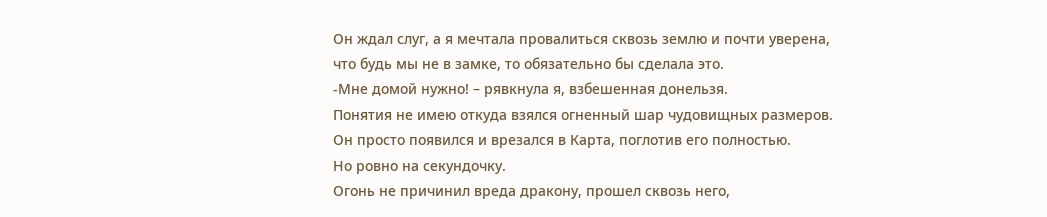Он ждал слуг, а я мечтала провалиться сквозь землю и почти уверена, что будь мы не в замке, то обязательно бы сделала это.
-Мне домой нужно! – рявкнула я, взбешенная донельзя.
Понятия не имею откуда взялся огненный шар чудовищных размеров. Он просто появился и врезался в Карта, поглотив его полностью.
Но ровно на секундочку.
Огонь не причинил вреда дракону, прошел сквозь него,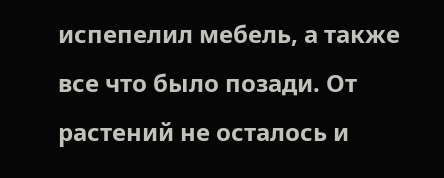испепелил мебель, а также все что было позади. От растений не осталось и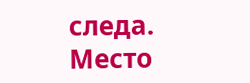следа. Место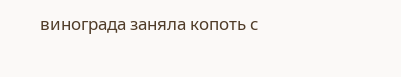винограда заняла копоть с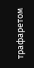трафаретом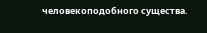человекоподобного существа.